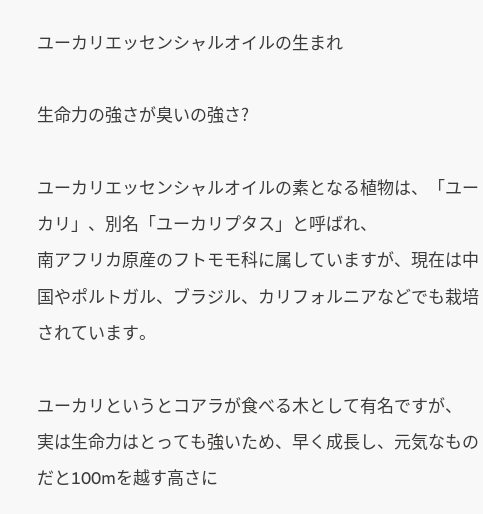ユーカリエッセンシャルオイルの生まれ

生命力の強さが臭いの強さ?

ユーカリエッセンシャルオイルの素となる植物は、「ユーカリ」、別名「ユーカリプタス」と呼ばれ、
南アフリカ原産のフトモモ科に属していますが、現在は中国やポルトガル、ブラジル、カリフォルニアなどでも栽培されています。

ユーカリというとコアラが食べる木として有名ですが、
実は生命力はとっても強いため、早く成長し、元気なものだと100mを越す高さに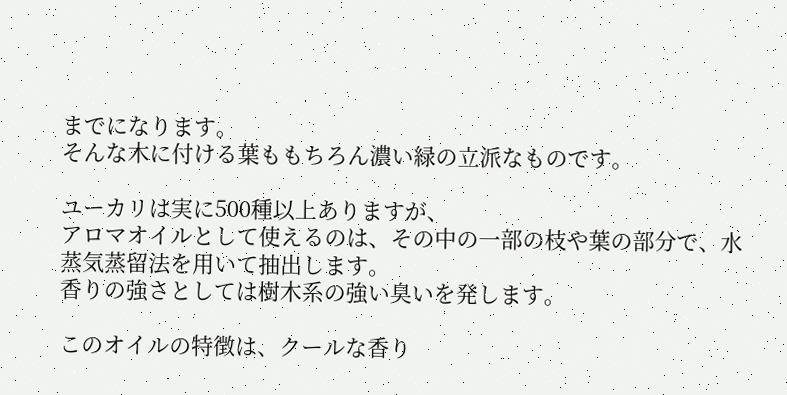までになります。
そんな木に付ける葉ももちろん濃い緑の立派なものです。

ユーカリは実に500種以上ありますが、
アロマオイルとして使えるのは、その中の一部の枝や葉の部分で、水蒸気蒸留法を用いて抽出します。
香りの強さとしては樹木系の強い臭いを発します。

このオイルの特徴は、クールな香り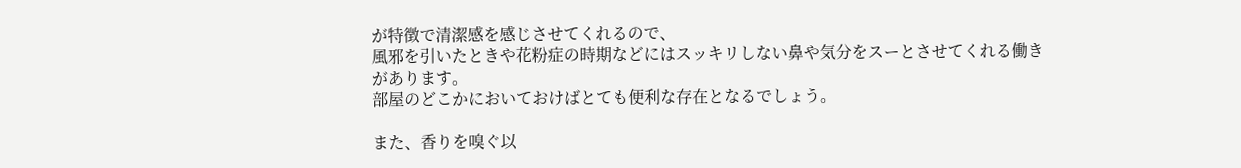が特徴で清潔感を感じさせてくれるので、
風邪を引いたときや花粉症の時期などにはスッキリしない鼻や気分をスーとさせてくれる働きがあります。
部屋のどこかにおいておけばとても便利な存在となるでしょう。

また、香りを嗅ぐ以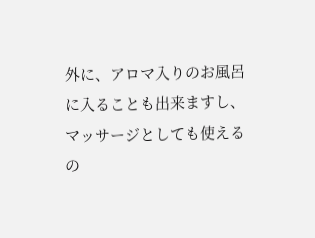外に、アロマ入りのお風呂に入ることも出来ますし、マッサージとしても使えるの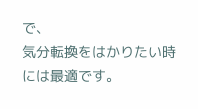で、
気分転換をはかりたい時には最適です。